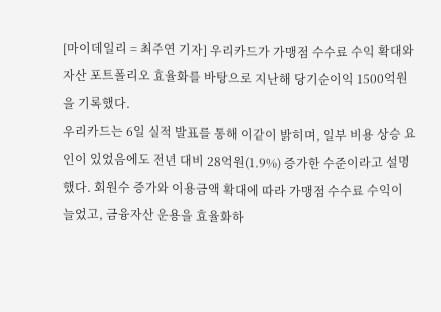[마이데일리 = 최주연 기자] 우리카드가 가맹점 수수료 수익 확대와 자산 포트폴리오 효율화를 바탕으로 지난해 당기순이익 1500억원을 기록했다.
우리카드는 6일 실적 발표를 통해 이같이 밝히며, 일부 비용 상승 요인이 있었음에도 전년 대비 28억원(1.9%) 증가한 수준이라고 설명했다. 회원수 증가와 이용금액 확대에 따라 가맹점 수수료 수익이 늘었고, 금융자산 운용을 효율화하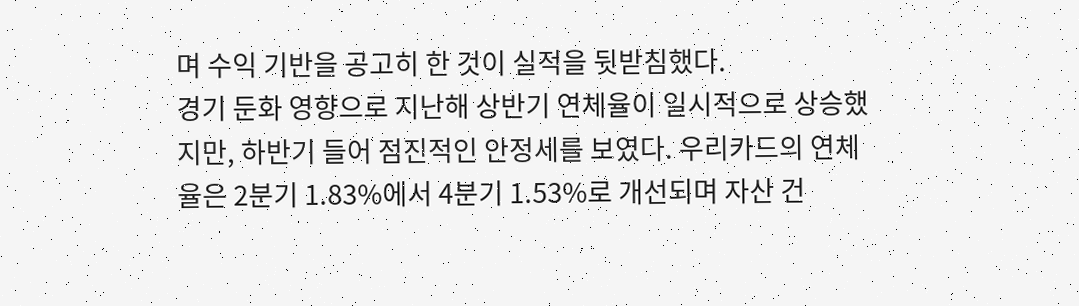며 수익 기반을 공고히 한 것이 실적을 뒷받침했다.
경기 둔화 영향으로 지난해 상반기 연체율이 일시적으로 상승했지만, 하반기 들어 점진적인 안정세를 보였다. 우리카드의 연체율은 2분기 1.83%에서 4분기 1.53%로 개선되며 자산 건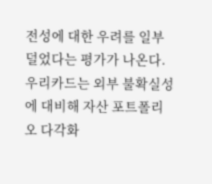전성에 대한 우려를 일부 덜었다는 평가가 나온다.
우리카드는 외부 불확실성에 대비해 자산 포트폴리오 다각화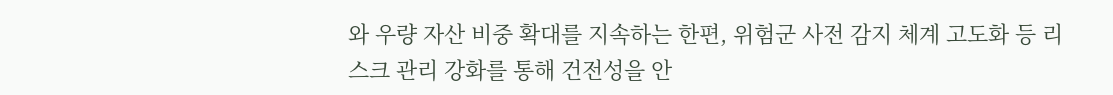와 우량 자산 비중 확대를 지속하는 한편, 위험군 사전 감지 체계 고도화 등 리스크 관리 강화를 통해 건전성을 안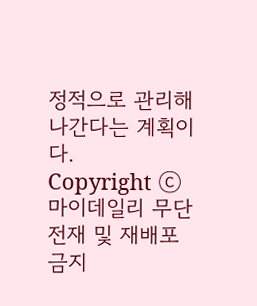정적으로 관리해 나간다는 계획이다.
Copyright ⓒ 마이데일리 무단 전재 및 재배포 금지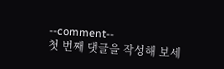--comment--
첫 번째 댓글을 작성해 보세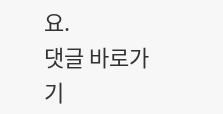요.
댓글 바로가기